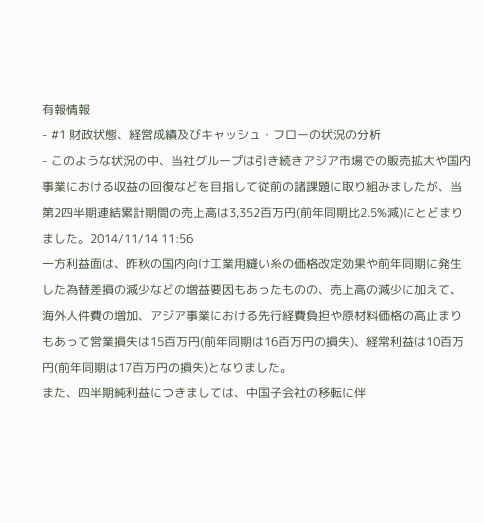有報情報
- #1 財政状態、経営成績及びキャッシュ・フローの状況の分析
- このような状況の中、当社グループは引き続きアジア市場での販売拡大や国内事業における収益の回復などを目指して従前の諸課題に取り組みましたが、当第2四半期連結累計期間の売上高は3,352百万円(前年同期比2.5%減)にとどまりました。2014/11/14 11:56
一方利益面は、昨秋の国内向け工業用縫い糸の価格改定効果や前年同期に発生した為替差損の減少などの増益要因もあったものの、売上高の減少に加えて、海外人件費の増加、アジア事業における先行経費負担や原材料価格の高止まりもあって営業損失は15百万円(前年同期は16百万円の損失)、経常利益は10百万円(前年同期は17百万円の損失)となりました。
また、四半期純利益につきましては、中国子会社の移転に伴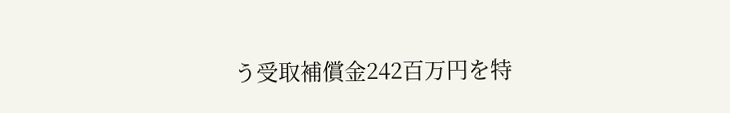う受取補償金242百万円を特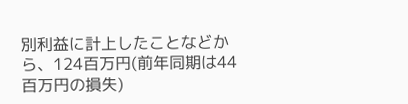別利益に計上したことなどから、124百万円(前年同期は44百万円の損失)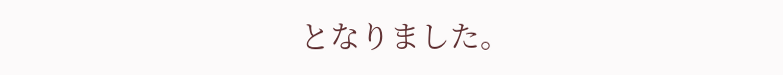となりました。